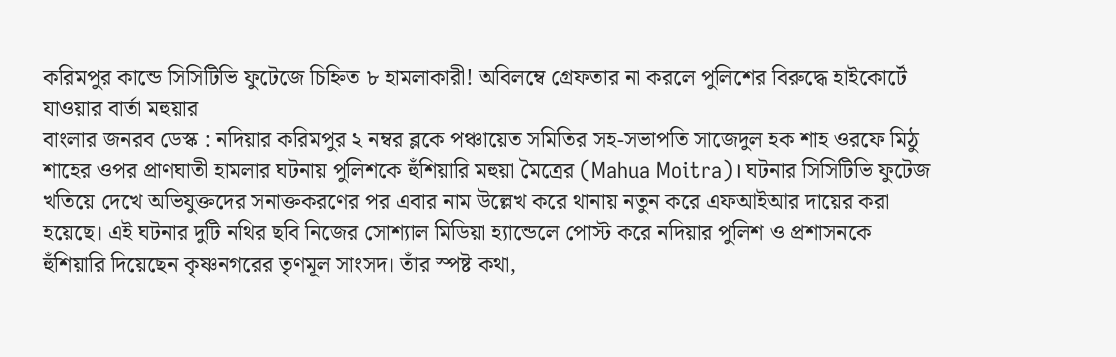করিমপুর কান্ডে সিসিটিভি ফুটেজে চিহ্নিত ৮ হামলাকারী! অবিলম্বে গ্রেফতার না করলে পুলিশের বিরুদ্ধে হাইকোর্টে যাওয়ার বার্তা মহুয়ার
বাংলার জনরব ডেস্ক : নদিয়ার করিমপুর ২ নম্বর ব্লকে পঞ্চায়েত সমিতির সহ-সভাপতি সাজেদুল হক শাহ ওরফে মিঠু শাহের ওপর প্রাণঘাতী হামলার ঘটনায় পুলিশকে হুঁশিয়ারি মহুয়া মৈত্রের (Mahua Moitra)। ঘটনার সিসিটিভি ফুটেজ খতিয়ে দেখে অভিযুক্তদের সনাক্তকরণের পর এবার নাম উল্লেখ করে থানায় নতুন করে এফআইআর দায়ের করা হয়েছে। এই ঘটনার দুটি নথির ছবি নিজের সোশ্যাল মিডিয়া হ্যান্ডেলে পোস্ট করে নদিয়ার পুলিশ ও প্রশাসনকে হুঁশিয়ারি দিয়েছেন কৃষ্ণনগরের তৃণমূল সাংসদ। তাঁর স্পষ্ট কথা,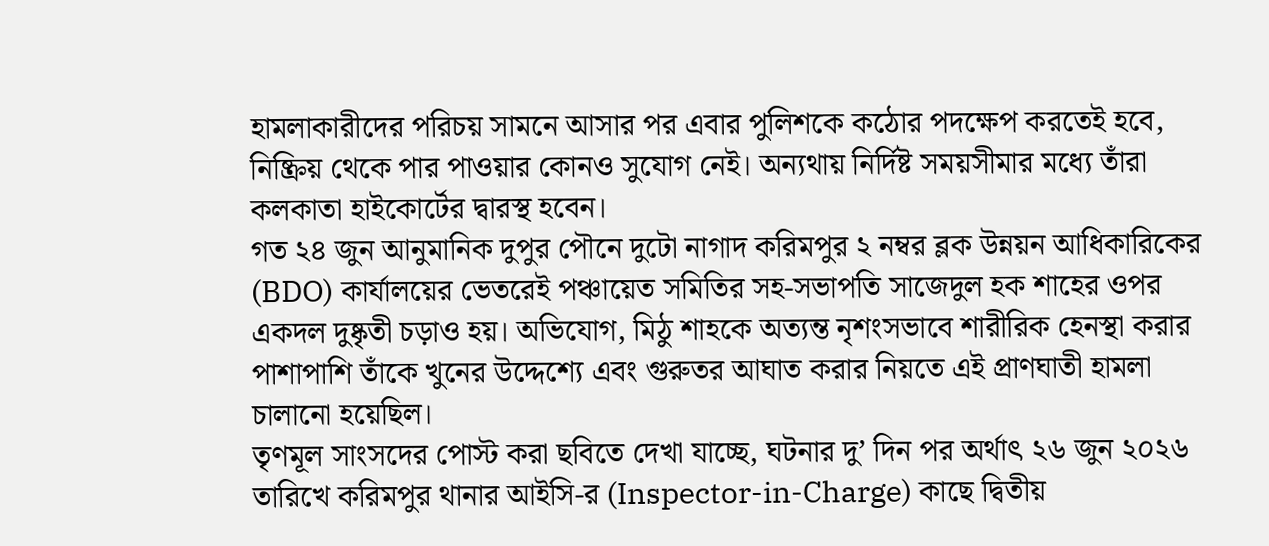হামলাকারীদের পরিচয় সামনে আসার পর এবার পুলিশকে কঠোর পদক্ষেপ করতেই হবে, নিষ্ক্রিয় থেকে পার পাওয়ার কোনও সুযোগ নেই। অন্যথায় নির্দিষ্ট সময়সীমার মধ্যে তাঁরা কলকাতা হাইকোর্টের দ্বারস্থ হবেন।
গত ২৪ জুন আনুমানিক দুপুর পৌনে দুটো নাগাদ করিমপুর ২ নম্বর ব্লক উন্নয়ন আধিকারিকের (BDO) কার্যালয়ের ভেতরেই পঞ্চায়েত সমিতির সহ-সভাপতি সাজেদুল হক শাহের ওপর একদল দুষ্কৃতী চড়াও হয়। অভিযোগ, মিঠু শাহকে অত্যন্ত নৃশংসভাবে শারীরিক হেনস্থা করার পাশাপাশি তাঁকে খুনের উদ্দেশ্যে এবং গুরুতর আঘাত করার নিয়তে এই প্রাণঘাতী হামলা চালানো হয়েছিল।
তৃণমূল সাংসদের পোস্ট করা ছবিতে দেখা যাচ্ছে, ঘটনার দু’ দিন পর অর্থাৎ ২৬ জুন ২০২৬ তারিখে করিমপুর থানার আইসি-র (Inspector-in-Charge) কাছে দ্বিতীয়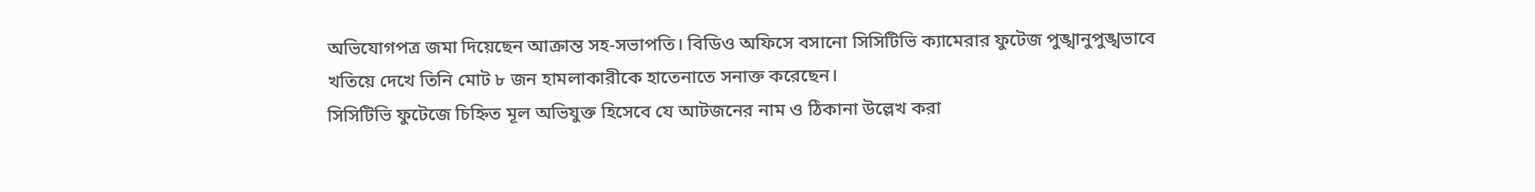অভিযোগপত্র জমা দিয়েছেন আক্রান্ত সহ-সভাপতি। বিডিও অফিসে বসানো সিসিটিভি ক্যামেরার ফুটেজ পুঙ্খানুপুঙ্খভাবে খতিয়ে দেখে তিনি মোট ৮ জন হামলাকারীকে হাতেনাতে সনাক্ত করেছেন।
সিসিটিভি ফুটেজে চিহ্নিত মূল অভিযুক্ত হিসেবে যে আটজনের নাম ও ঠিকানা উল্লেখ করা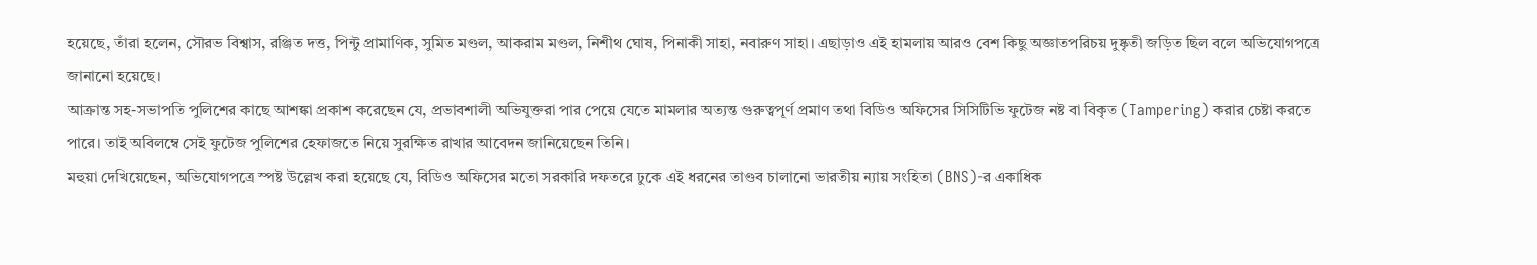হয়েছে, তাঁরা হলেন, সৌরভ বিশ্বাস, রঞ্জিত দত্ত, পিন্টু প্রামাণিক, সুমিত মণ্ডল, আকরাম মণ্ডল, নিশীথ ঘোষ, পিনাকী সাহা, নবারুণ সাহা। এছাড়াও এই হামলায় আরও বেশ কিছু অজ্ঞাতপরিচয় দুষ্কৃতী জড়িত ছিল বলে অভিযোগপত্রে জানানো হয়েছে।
আক্রান্ত সহ-সভাপতি পুলিশের কাছে আশঙ্কা প্রকাশ করেছেন যে, প্রভাবশালী অভিযুক্তরা পার পেয়ে যেতে মামলার অত্যন্ত গুরুত্বপূর্ণ প্রমাণ তথা বিডিও অফিসের সিসিটিভি ফুটেজ নষ্ট বা বিকৃত (Tampering) করার চেষ্টা করতে পারে। তাই অবিলম্বে সেই ফুটেজ পুলিশের হেফাজতে নিয়ে সুরক্ষিত রাখার আবেদন জানিয়েছেন তিনি।
মহুয়া দেখিয়েছেন, অভিযোগপত্রে স্পষ্ট উল্লেখ করা হয়েছে যে, বিডিও অফিসের মতো সরকারি দফতরে ঢুকে এই ধরনের তাণ্ডব চালানো ভারতীয় ন্যায় সংহিতা (BNS)-র একাধিক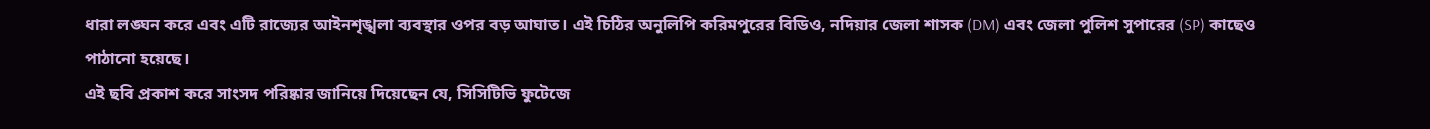ধারা লঙ্ঘন করে এবং এটি রাজ্যের আইনশৃঙ্খলা ব্যবস্থার ওপর বড় আঘাত। এই চিঠির অনুলিপি করিমপুরের বিডিও, নদিয়ার জেলা শাসক (DM) এবং জেলা পুলিশ সুপারের (SP) কাছেও পাঠানো হয়েছে।
এই ছবি প্রকাশ করে সাংসদ পরিষ্কার জানিয়ে দিয়েছেন যে, সিসিটিভি ফুটেজে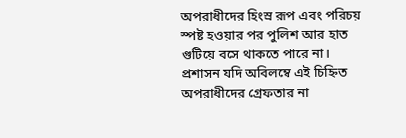অপরাধীদের হিংস্র রূপ এবং পরিচয় স্পষ্ট হওয়ার পর পুলিশ আর হাত গুটিয়ে বসে থাকতে পারে না। প্রশাসন যদি অবিলম্বে এই চিহ্নিত অপরাধীদের গ্রেফতার না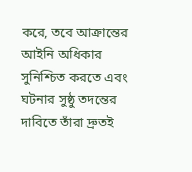করে, তবে আক্রান্তের আইনি অধিকার সুনিশ্চিত করতে এবং ঘটনার সুষ্ঠু তদন্তের দাবিতে তাঁরা দ্রুতই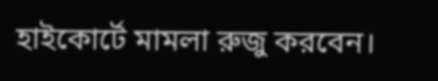হাইকোর্টে মামলা রুজু করবেন।